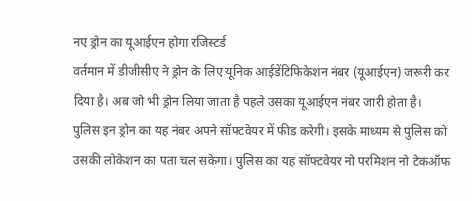नए ड्रोन का यूआईएन होगा रजिस्टर्ड
वर्तमान में डीजीसीए ने ड्रोन के लिए यूनिक आईडेंटिफिकेशन नंबर (यूआईएन) जरूरी कर दिया है। अब जो भी ड्रोन लिया जाता है पहले उसका यूआईएन नंबर जारी होता है। पुलिस इन ड्रोन का यह नंबर अपने सॉफ्टवेयर में फीड करेगी। इसके माध्यम से पुलिस को उसकी लोकेशन का पता चल सकेगा। पुलिस का यह सॉफ्टवेयर नो परमिशन नो टेकऑफ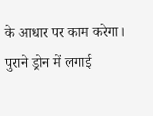के आधार पर काम करेगा।
पुराने ड्रोन में लगाई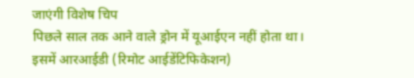जाएंगी विशेष चिप
पिछले साल तक आने वाले ड्रोन में यूआईएन नहीं होता था। इसमें आरआईडी (रिमोट आईडेंटिफिकेशन)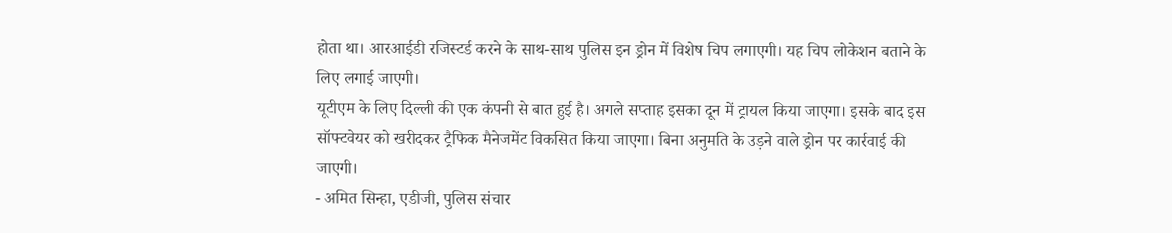होता था। आरआईडी रजिस्टर्ड करने के साथ-साथ पुलिस इन ड्रोन में विशेष चिप लगाएगी। यह चिप लोकेशन बताने के लिए लगाई जाएगी।
यूटीएम के लिए दिल्ली की एक कंपनी से बात हुई है। अगले सप्ताह इसका दून में ट्रायल किया जाएगा। इसके बाद इस सॉफ्टवेयर को खरीदकर ट्रैफिक मैनेजमेंट विकसित किया जाएगा। बिना अनुमति के उड़ने वाले ड्रोन पर कार्रवाई की जाएगी।
- अमित सिन्हा, एडीजी, पुलिस संचार